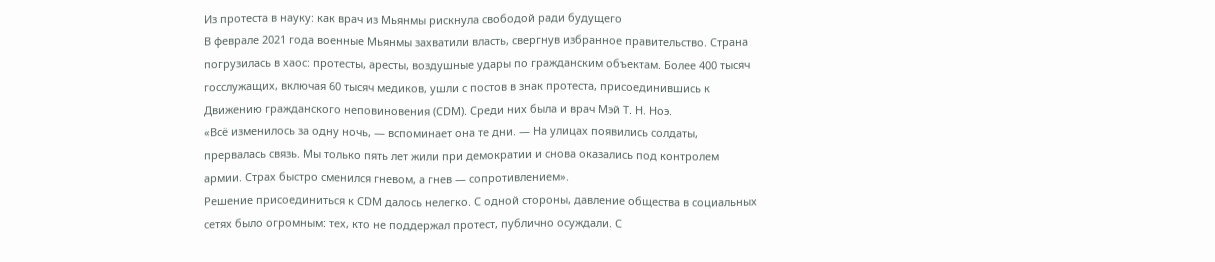Из протеста в науку: как врач из Мьянмы рискнула свободой ради будущего
В феврале 2021 года военные Мьянмы захватили власть, свергнув избранное правительство. Страна погрузилась в хаос: протесты, аресты, воздушные удары по гражданским объектам. Более 400 тысяч госслужащих, включая 60 тысяч медиков, ушли с постов в знак протеста, присоединившись к Движению гражданского неповиновения (CDM). Среди них была и врач Мэй Т. Н. Ноэ.
«Всё изменилось за одну ночь, — вспоминает она те дни. — На улицах появились солдаты, прервалась связь. Мы только пять лет жили при демократии и снова оказались под контролем армии. Страх быстро сменился гневом, а гнев — сопротивлением».
Решение присоединиться к CDM далось нелегко. С одной стороны, давление общества в социальных сетях было огромным: тех, кто не поддержал протест, публично осуждали. С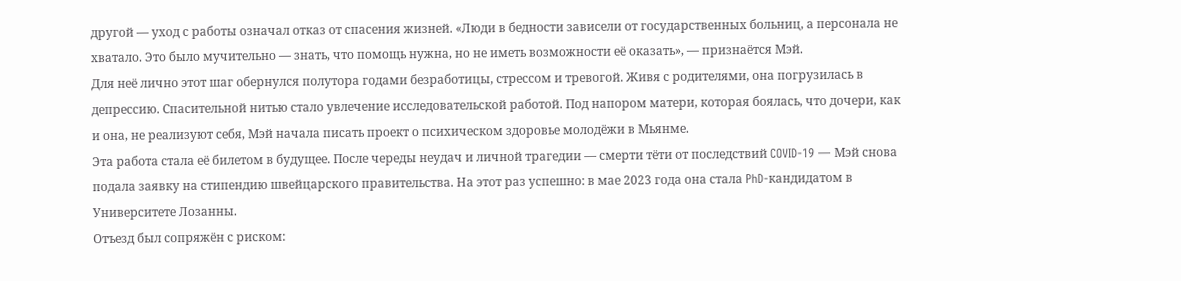другой — уход с работы означал отказ от спасения жизней. «Люди в бедности зависели от государственных больниц, а персонала не хватало. Это было мучительно — знать, что помощь нужна, но не иметь возможности её оказать», — признаётся Мэй.
Для неё лично этот шаг обернулся полутора годами безработицы, стрессом и тревогой. Живя с родителями, она погрузилась в депрессию. Спасительной нитью стало увлечение исследовательской работой. Под напором матери, которая боялась, что дочери, как и она, не реализуют себя, Мэй начала писать проект о психическом здоровье молодёжи в Мьянме.
Эта работа стала её билетом в будущее. После череды неудач и личной трагедии — смерти тёти от последствий COVID-19 — Мэй снова подала заявку на стипендию швейцарского правительства. На этот раз успешно: в мае 2023 года она стала PhD-кандидатом в Университете Лозанны.
Отъезд был сопряжён с риском: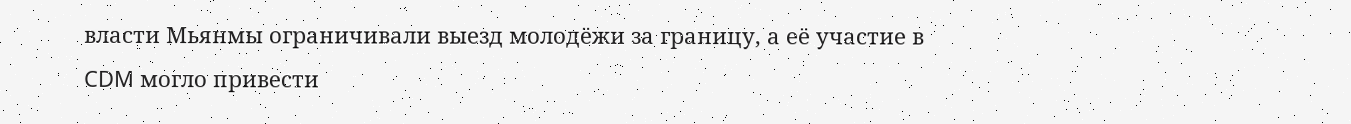власти Мьянмы ограничивали выезд молодёжи за границу, а её участие в CDM могло привести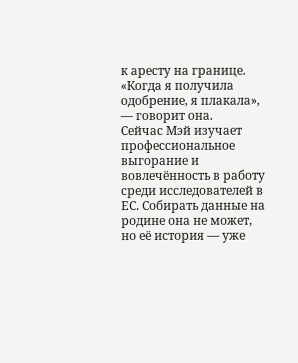к аресту на границе. «Когда я получила одобрение, я плакала», — говорит она.
Сейчас Мэй изучает профессиональное выгорание и вовлечённость в работу среди исследователей в ЕС. Собирать данные на родине она не может, но её история — уже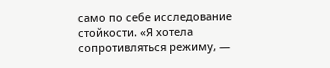само по себе исследование стойкости. «Я хотела сопротивляться режиму, —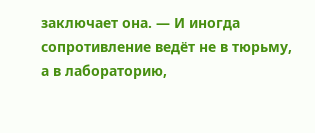заключает она. — И иногда сопротивление ведёт не в тюрьму, а в лабораторию,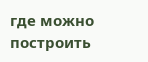где можно построить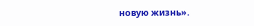новую жизнь».